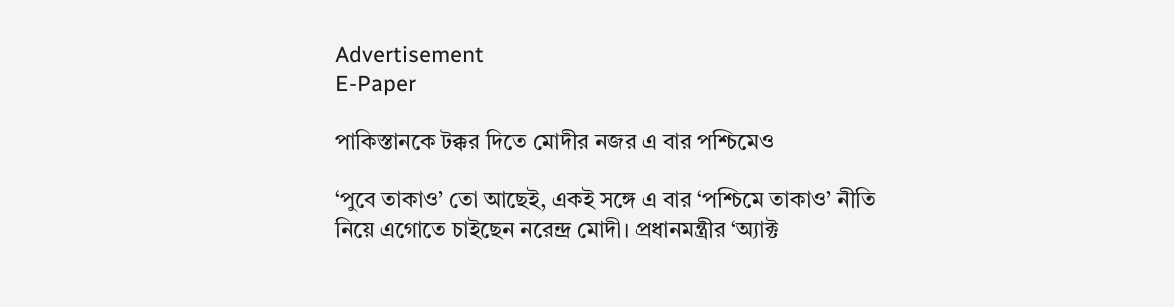Advertisement
E-Paper

পাকিস্তানকে টক্কর দিতে মোদীর নজর এ বার পশ্চিমেও

‘পুবে তাকাও’ তো আছেই, একই সঙ্গে এ বার ‘পশ্চিমে তাকাও’ নীতি নিয়ে এগোতে চাইছেন নরেন্দ্র মোদী। প্রধানমন্ত্রীর ‘অ্যাক্ট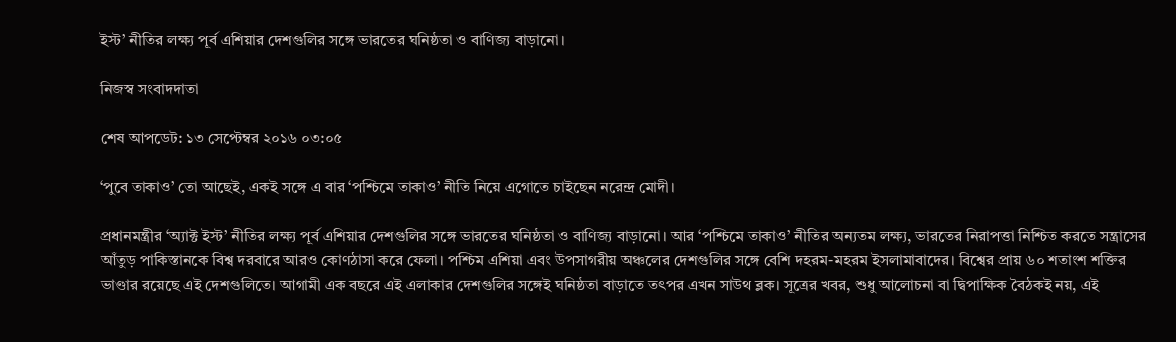ইস্ট’ নীতির লক্ষ্য পূর্ব এশিয়ার দেশগুলির সঙ্গে ভারতের ঘনিষ্ঠতা ও বাণিজ্য বাড়ানো।

নিজস্ব সংবাদদাতা

শেষ আপডেট: ১৩ সেপ্টেম্বর ২০১৬ ০৩:০৫

‘পুবে তাকাও’ তো আছেই, একই সঙ্গে এ বার ‘পশ্চিমে তাকাও’ নীতি নিয়ে এগোতে চাইছেন নরেন্দ্র মোদী।

প্রধানমন্ত্রীর ‘অ্যাক্ট ইস্ট’ নীতির লক্ষ্য পূর্ব এশিয়ার দেশগুলির সঙ্গে ভারতের ঘনিষ্ঠতা ও বাণিজ্য বাড়ানো। আর ‘পশ্চিমে তাকাও’ নীতির অন্যতম লক্ষ্য, ভারতের নিরাপত্তা নিশ্চিত করতে সন্ত্রাসের আঁতুড় পাকিস্তানকে বিশ্ব দরবারে আরও কোণঠাসা করে ফেলা। পশ্চিম এশিয়া এবং উপসাগরীয় অঞ্চলের দেশগুলির সঙ্গে বেশি দহরম-মহরম ইসলামাবাদের। বিশ্বের প্রায় ৬০ শতাংশ শক্তির ভাণ্ডার রয়েছে এই দেশগুলিতে। আগামী এক বছরে এই এলাকার দেশগুলির সঙ্গেই ঘনিষ্ঠতা বাড়াতে তৎপর এখন সাউথ ব্লক। সূত্রের খবর, শুধু আলোচনা বা দ্বিপাক্ষিক বৈঠকই নয়, এই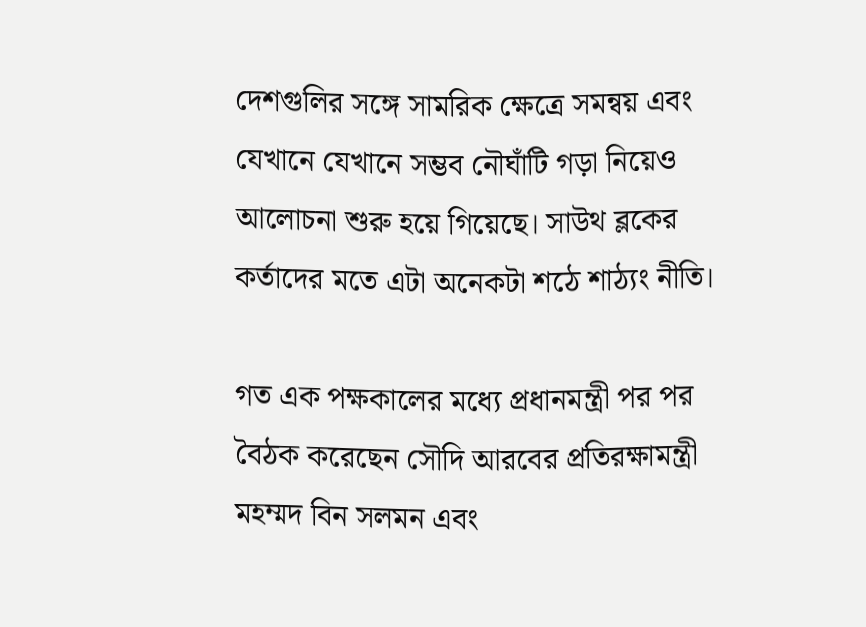দেশগুলির সঙ্গে সামরিক ক্ষেত্রে সমন্বয় এবং যেখানে যেখানে সম্ভব নৌঘাঁটি গড়া নিয়েও আলোচনা শুরু হয়ে গিয়েছে। সাউথ ব্লকের কর্তাদের মতে এটা অনেকটা শঠে শাঠ্যং নীতি।

গত এক পক্ষকালের মধ্যে প্রধানমন্ত্রী পর পর বৈঠক করেছেন সৌদি আরবের প্রতিরক্ষামন্ত্রী মহম্মদ বিন সলমন এবং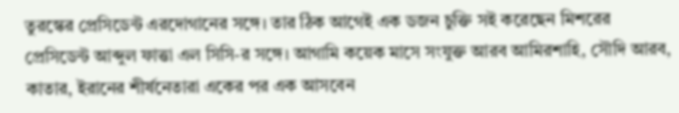তুরস্কের প্রেসিডেন্ট এরদোগানের সঙ্গে। তার ঠিক আগেই এক ডজন চুক্তি সই করেছেন মিশরের প্রেসিডেন্ট আব্দুল ফাত্তা এল সিসি-র সঙ্গে। আগামি কয়েক মাসে সংযুক্ত আরব আমিরশাহি, সৌদি আরব, কাতার, ইরানের শীর্ষনেতারা একের পর এক আসবেন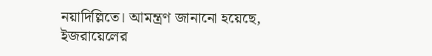নয়াদিল্লিতে। আমন্ত্রণ জানানো হয়েছে, ইজরায়েলের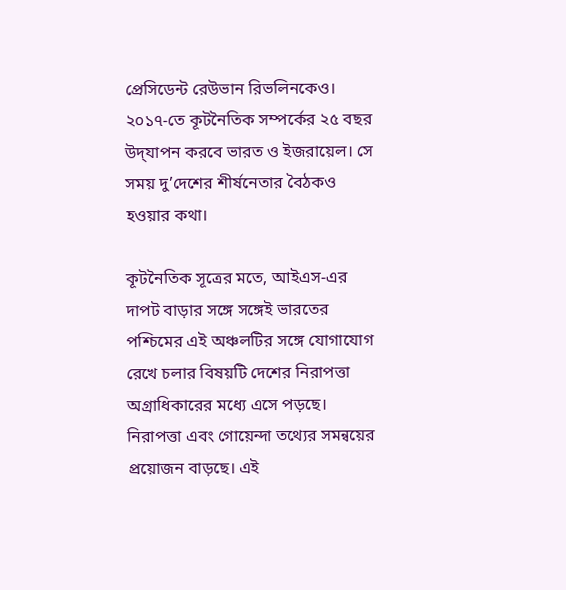প্রেসিডেন্ট রেউভান রিভলিনকেও। ২০১৭-তে কূটনৈতিক সম্পর্কের ২৫ বছর উদ্‌যাপন করবে ভারত ও ইজরায়েল। সে সময় দু’দেশের শীর্ষনেতার বৈঠকও হওয়ার কথা।

কূটনৈতিক সূত্রের মতে, আইএস-এর দাপট বাড়ার সঙ্গে সঙ্গেই ভারতের পশ্চিমের এই অঞ্চলটির সঙ্গে যোগাযোগ রেখে চলার বিষয়টি দেশের নিরাপত্তা অগ্রাধিকারের মধ্যে এসে পড়ছে। নিরাপত্তা এবং গোয়েন্দা তথ্যের সমন্বয়ের প্রয়োজন বাড়ছে। এই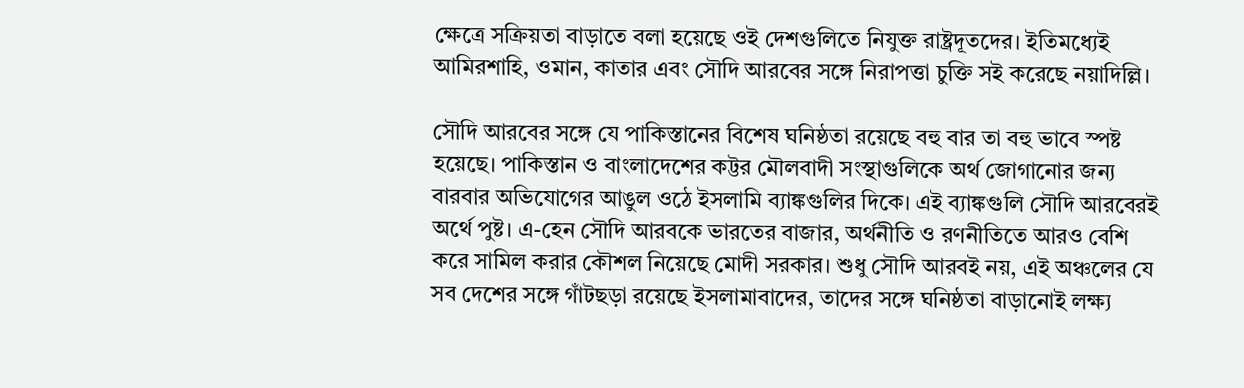ক্ষেত্রে সক্রিয়তা বাড়াতে বলা হয়েছে ওই দেশগুলিতে নিযুক্ত রাষ্ট্রদূতদের। ইতিমধ্যেই আমিরশাহি, ওমান, কাতার এবং সৌদি আরবের সঙ্গে নিরাপত্তা চুক্তি সই করেছে নয়াদিল্লি।

সৌদি আরবের সঙ্গে যে পাকিস্তানের বিশেষ ঘনিষ্ঠতা রয়েছে বহু বার তা বহু ভাবে স্পষ্ট হয়েছে। পাকিস্তান ও বাংলাদেশের কট্টর মৌলবাদী সংস্থাগুলিকে অর্থ জোগানোর জন্য বারবার অভিযোগের আঙুল ওঠে ইসলামি ব্যাঙ্কগুলির দিকে। এই ব্যাঙ্কগুলি সৌদি আরবেরই অর্থে পুষ্ট। এ-হেন সৌদি আরবকে ভারতের বাজার, অর্থনীতি ও রণনীতিতে আরও বেশি করে সামিল করার কৌশল নিয়েছে মোদী সরকার। শুধু সৌদি আরবই নয়, এই অঞ্চলের যে সব দেশের সঙ্গে গাঁটছড়া রয়েছে ইসলামাবাদের, তাদের সঙ্গে ঘনিষ্ঠতা বাড়ানোই লক্ষ্য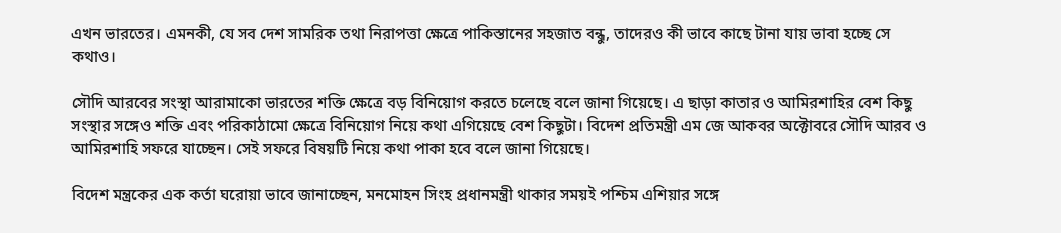এখন ভারতের। এমনকী, যে সব দেশ সামরিক তথা নিরাপত্তা ক্ষেত্রে পাকিস্তানের সহজাত বন্ধু, তাদেরও কী ভাবে কাছে টানা যায় ভাবা হচ্ছে সে কথাও।

সৌদি আরবের সংস্থা আরামাকো ভারতের শক্তি ক্ষেত্রে বড় বিনিয়োগ করতে চলেছে বলে জানা গিয়েছে। এ ছাড়া কাতার ও আমিরশাহির বেশ কিছু সংস্থার সঙ্গেও শক্তি এবং পরিকাঠামো ক্ষেত্রে বিনিয়োগ নিয়ে কথা এগিয়েছে বেশ কিছুটা। বিদেশ প্রতিমন্ত্রী এম জে আকবর অক্টোবরে সৌদি আরব ও আমিরশাহি সফরে যাচ্ছেন। সেই সফরে বিষয়টি নিয়ে কথা পাকা হবে বলে জানা গিয়েছে।

বিদেশ মন্ত্রকের এক কর্তা ঘরোয়া ভাবে জানাচ্ছেন, মনমোহন সিংহ প্রধানমন্ত্রী থাকার সময়ই পশ্চিম এশিয়ার সঙ্গে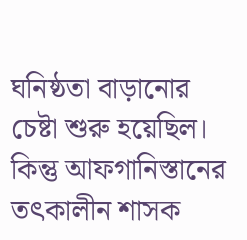ঘনিষ্ঠতা বাড়ানোর চেষ্টা শুরু হয়েছিল। কিন্তু আফগানিস্তানের তৎকালীন শাসক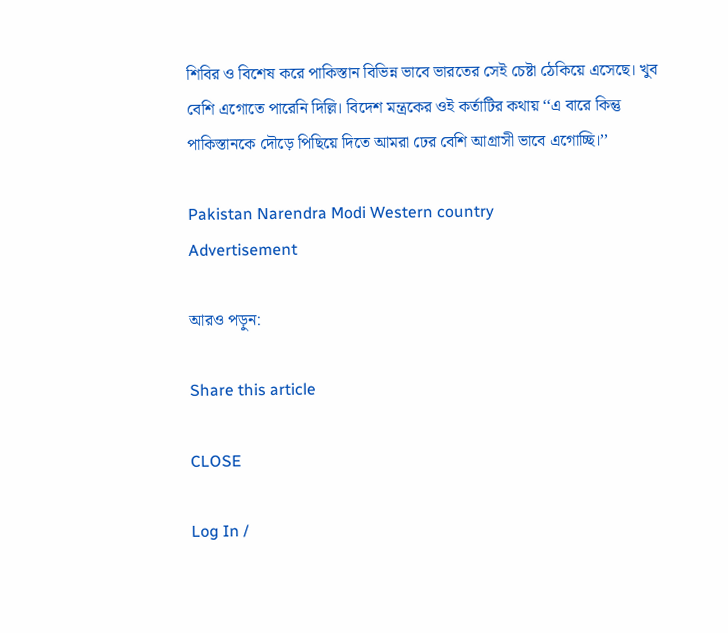শিবির ও বিশেষ করে পাকিস্তান বিভিন্ন ভাবে ভারতের সেই চেষ্টা ঠেকিয়ে এসেছে। খুব বেশি এগোতে পারেনি দিল্লি। বিদেশ মন্ত্রকের ওই কর্তাটির কথায় ‘‘এ বারে কিন্তু পাকিস্তানকে দৌড়ে পিছিয়ে দিতে আমরা ঢের বেশি আগ্রাসী ভাবে এগোচ্ছি।’’

Pakistan Narendra Modi Western country
Advertisement

আরও পড়ুন:

Share this article

CLOSE

Log In /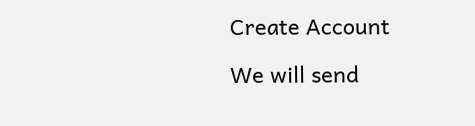Create Account

We will send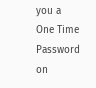you a One Time Password on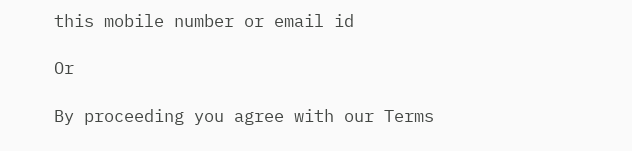this mobile number or email id

Or

By proceeding you agree with our Terms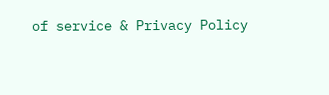of service & Privacy Policy